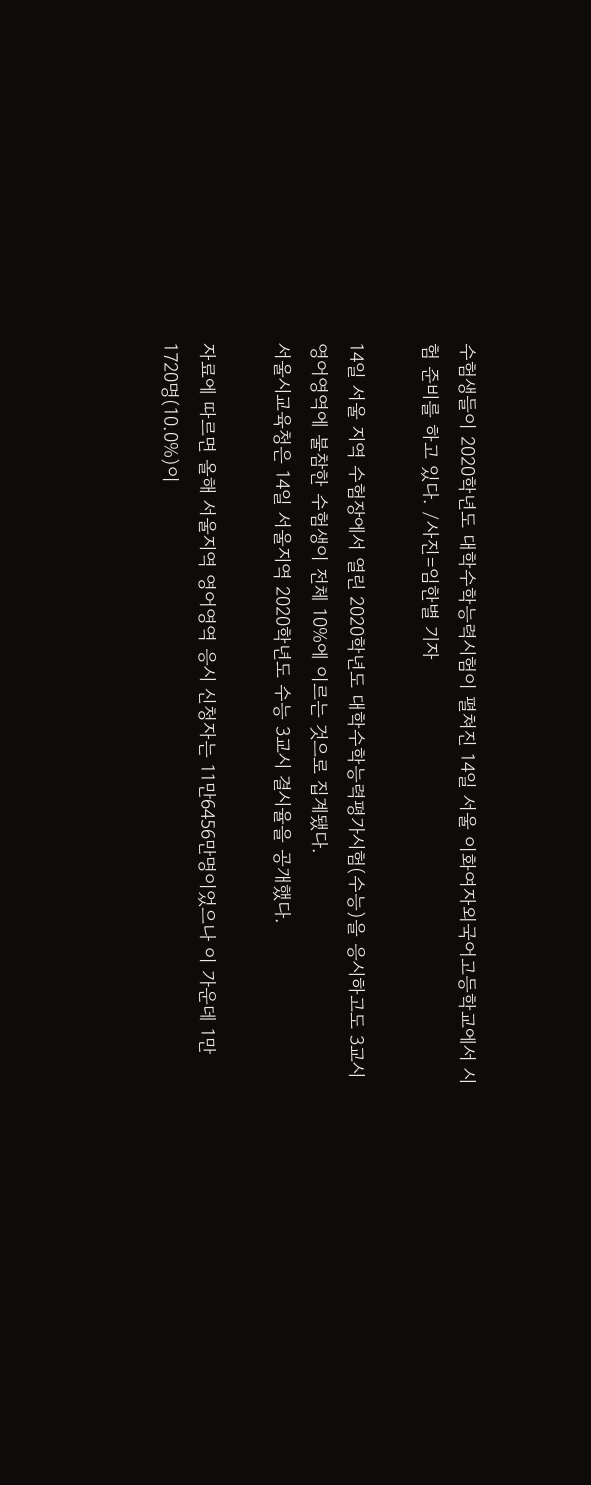수험생들이 2020학년도 대학수학능력시험이 펼쳐진 14일 서울 이화여자외국어고등학교에서 시험 준비를 하고 있다. /사진=임한별 기자

14일 서울 지역 수험장에서 열린 2020학년도 대학수학능력평가시험(수능)을 응시하고도 3교시 영어영역에 불참한 수험생이 전체 10%에 이르는 것으로 집계됐다.
서울시교육청은 14일 서울지역 2020학년도 수능 3교시 결시율을 공개했다.

자료에 따르면 올해 서울지역 영어영역 응시 신청자는 11만6456만명이었으나 이 가운데 1만1720명(10.0%)이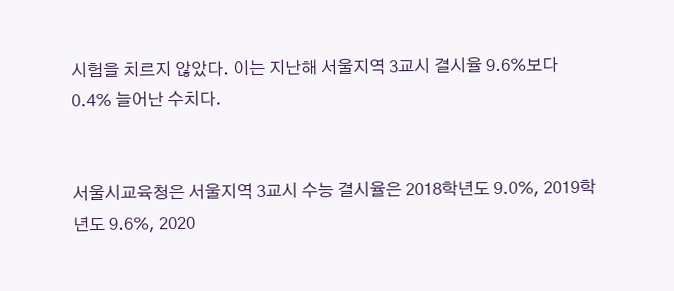시험을 치르지 않았다. 이는 지난해 서울지역 3교시 결시율 9.6%보다 0.4% 늘어난 수치다.


서울시교육청은 서울지역 3교시 수능 결시율은 2018학년도 9.0%, 2019학년도 9.6%, 2020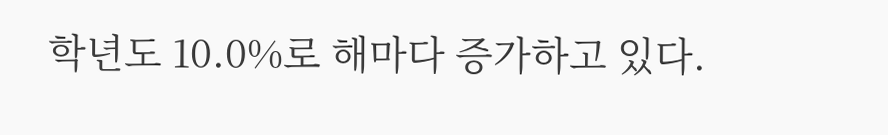학년도 10.0%로 해마다 증가하고 있다.